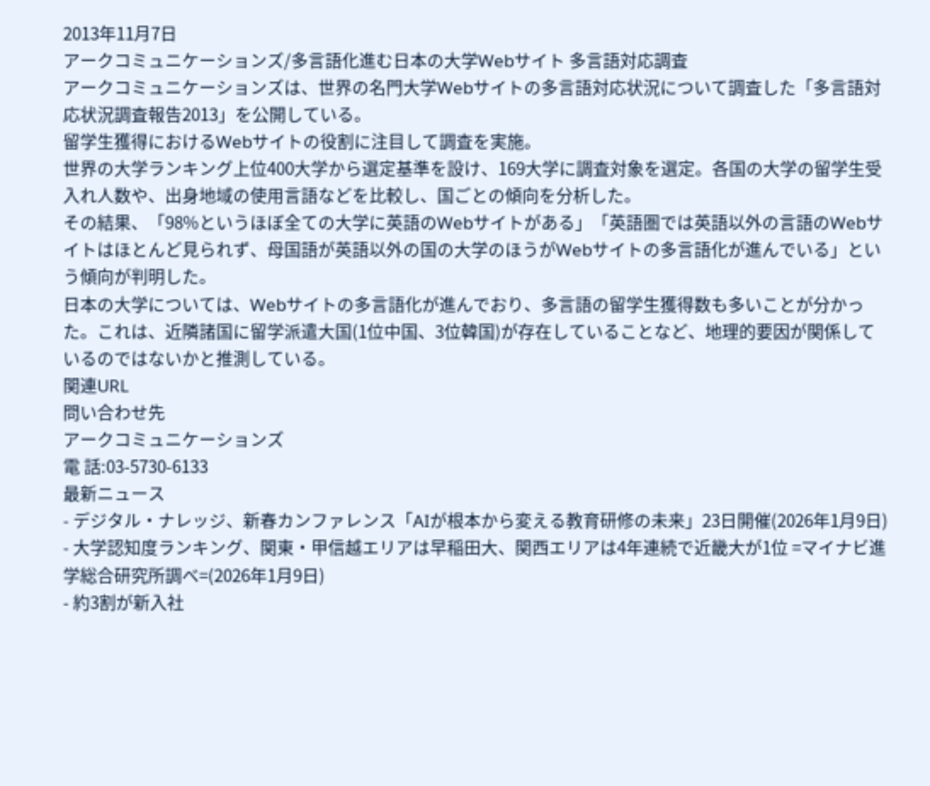2013年11月7日
アークコミュニケーションズ/多言語化進む日本の大学Webサイト 多言語対応調査
アークコミュニケーションズは、世界の名門大学Webサイトの多言語対応状況について調査した「多言語対応状況調査報告2013」を公開している。
留学生獲得におけるWebサイトの役割に注目して調査を実施。
世界の大学ランキング上位400大学から選定基準を設け、169大学に調査対象を選定。各国の大学の留学生受入れ人数や、出身地域の使用言語などを比較し、国ごとの傾向を分析した。
その結果、「98%というほぼ全ての大学に英語のWebサイトがある」「英語圏では英語以外の言語のWebサイトはほとんど見られず、母国語が英語以外の国の大学のほうがWebサイトの多言語化が進んでいる」という傾向が判明した。
日本の大学については、Webサイトの多言語化が進んでおり、多言語の留学生獲得数も多いことが分かった。これは、近隣諸国に留学派遣大国(1位中国、3位韓国)が存在していることなど、地理的要因が関係しているのではないかと推測している。
関連URL
問い合わせ先
アークコミュニケーションズ
電 話:03-5730-6133
最新ニュース
- デジタル・ナレッジ、新春カンファレンス「AIが根本から変える教育研修の未来」23日開催(2026年1月9日)
- 大学認知度ランキング、関東・甲信越エリアは早稲田大、関西エリアは4年連続で近畿大が1位 =マイナビ進学総合研究所調べ=(2026年1月9日)
- 約3割が新入社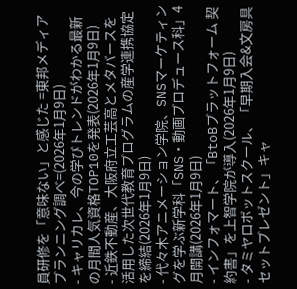員研修を「意味ない」と感じた =東邦メディアプランニング調べ=(2026年1月9日)
- キャリカレ、今の学びトレンドがわかる最新の月間人気資格TOP10を発表(2026年1月9日)
- 近鉄不動産、大阪府立工芸高とメタバースを活用した次世代教育プログラムの産学連携協定を締結(2026年1月9日)
- 代々木アニメーション学院、SNSマーケティングを学ぶ新学科「SNS・動画プロデュース科」4月開講(2026年1月9日)
- インフォマート、「BtoBプラットフォーム 契約書」を上智学院が導入(2026年1月9日)
- タミヤロボットスクール、「早期入会&文房具セットプレゼント」キャ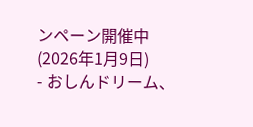ンペーン開催中(2026年1月9日)
- おしんドリーム、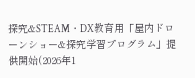探究&STEAM・DX教育用「屋内ドローンショー&探究学習プログラム」提供開始(2026年1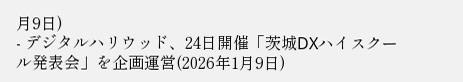月9日)
- デジタルハリウッド、24日開催「茨城DXハイスクール発表会」を企画運営(2026年1月9日)